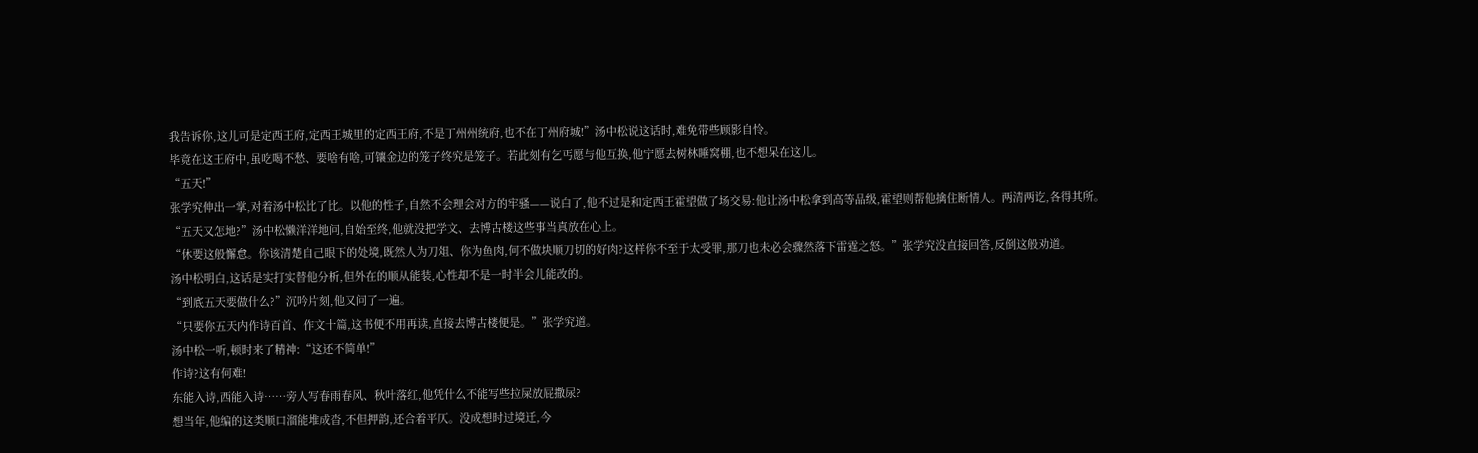我告诉你,这儿可是定西王府,定西王城里的定西王府,不是丁州州统府,也不在丁州府城!”汤中松说这话时,难免带些顾影自怜。
毕竟在这王府中,虽吃喝不愁、要啥有啥,可镶金边的笼子终究是笼子。若此刻有乞丐愿与他互换,他宁愿去树林睡窝棚,也不想呆在这儿。
“五天!”
张学究伸出一掌,对着汤中松比了比。以他的性子,自然不会理会对方的牢骚——说白了,他不过是和定西王霍望做了场交易:他让汤中松拿到高等品级,霍望则帮他擒住断情人。两清两讫,各得其所。
“五天又怎地?”汤中松懒洋洋地问,自始至终,他就没把学文、去博古楼这些事当真放在心上。
“休要这般懈怠。你该清楚自己眼下的处境,既然人为刀俎、你为鱼肉,何不做块顺刀切的好肉?这样你不至于太受罪,那刀也未必会骤然落下雷霆之怒。”张学究没直接回答,反倒这般劝道。
汤中松明白,这话是实打实替他分析,但外在的顺从能装,心性却不是一时半会儿能改的。
“到底五天要做什么?”沉吟片刻,他又问了一遍。
“只要你五天内作诗百首、作文十篇,这书便不用再读,直接去博古楼便是。”张学究道。
汤中松一听,顿时来了精神:“这还不简单!”
作诗?这有何难!
东能入诗,西能入诗……旁人写春雨春风、秋叶落红,他凭什么不能写些拉屎放屁撒尿?
想当年,他编的这类顺口溜能堆成沓,不但押韵,还合着平仄。没成想时过境迁,今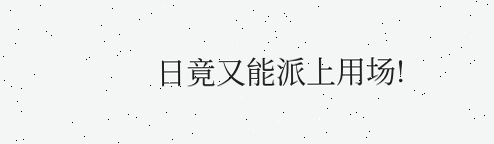日竟又能派上用场!